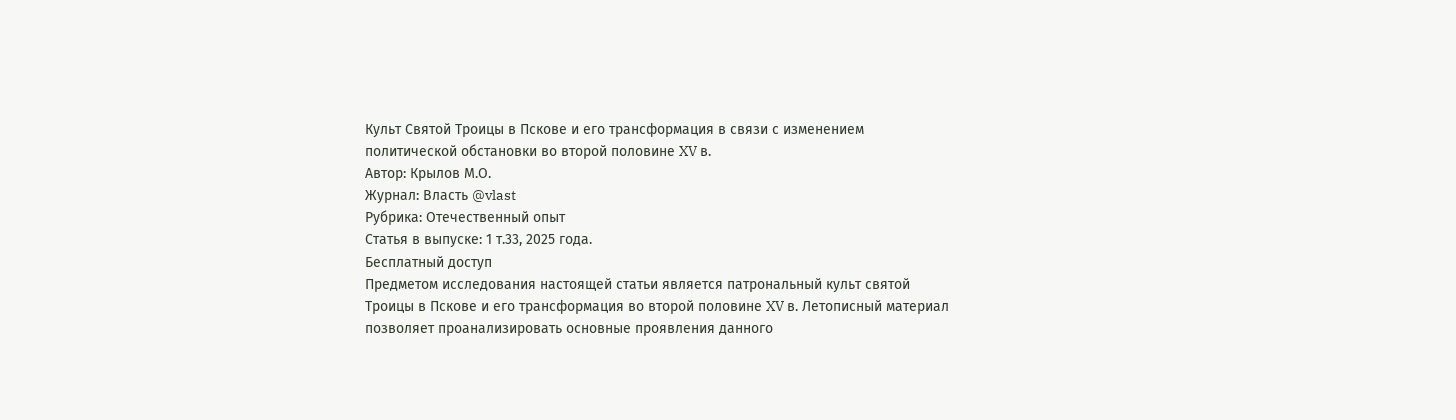Культ Святой Троицы в Пскове и его трансформация в связи с изменением политической обстановки во второй половине XV в.
Автор: Крылов М.О.
Журнал: Власть @vlast
Рубрика: Отечественный опыт
Статья в выпуске: 1 т.33, 2025 года.
Бесплатный доступ
Предметом исследования настоящей статьи является патрональный культ святой Троицы в Пскове и его трансформация во второй половине XV в. Летописный материал позволяет проанализировать основные проявления данного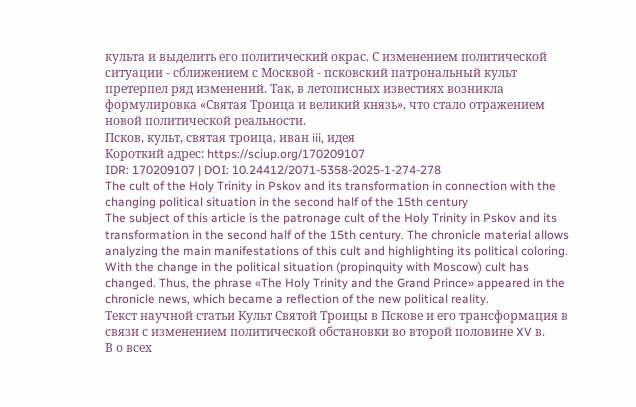культа и выделить его политический окрас. С изменением политической ситуации - сближением с Москвой - псковский патрональный культ претерпел ряд изменений. Так, в летописных известиях возникла формулировка «Святая Троица и великий князь», что стало отражением новой политической реальности.
Псков, культ, святая троица, иван iii, идея
Короткий адрес: https://sciup.org/170209107
IDR: 170209107 | DOI: 10.24412/2071-5358-2025-1-274-278
The cult of the Holy Trinity in Pskov and its transformation in connection with the changing political situation in the second half of the 15th century
The subject of this article is the patronage cult of the Holy Trinity in Pskov and its transformation in the second half of the 15th century. The chronicle material allows analyzing the main manifestations of this cult and highlighting its political coloring. With the change in the political situation (propinquity with Moscow) cult has changed. Thus, the phrase «The Holy Trinity and the Grand Prince» appeared in the chronicle news, which became a reflection of the new political reality.
Текст научной статьи Культ Святой Троицы в Пскове и его трансформация в связи с изменением политической обстановки во второй половине XV в.
В о всех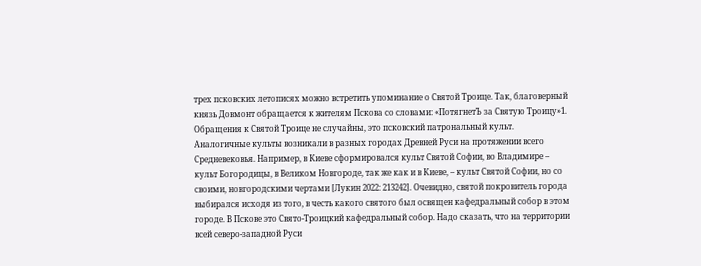трех псковских летописях можно встретить упоминание о Святой Троице. Так, благоверный князь Довмонт обращается к жителям Пскова со словами: «ПотягнетЪ за Святую Троицу»1. Обращения к Святой Троице не случайны, это псковский патрональный культ. Аналогичные культы возникали в разных городах Древней Руси на протяжении всего Средневековья. Например, в Киеве сформировался культ Святой Софии, во Владимире – культ Богородицы, в Великом Новгороде, так же как и в Киеве, – культ Святой Софии, но со своими, новгородскими чертами [Лукин 2022: 213242]. Очевидно, святой покровитель города выбирался исходя из того, в честь какого святого был освящен кафедральный собор в этом городе. В Пскове это Свято-Троицкий кафедральный собор. Надо сказать, что на территории всей северо-западной Руси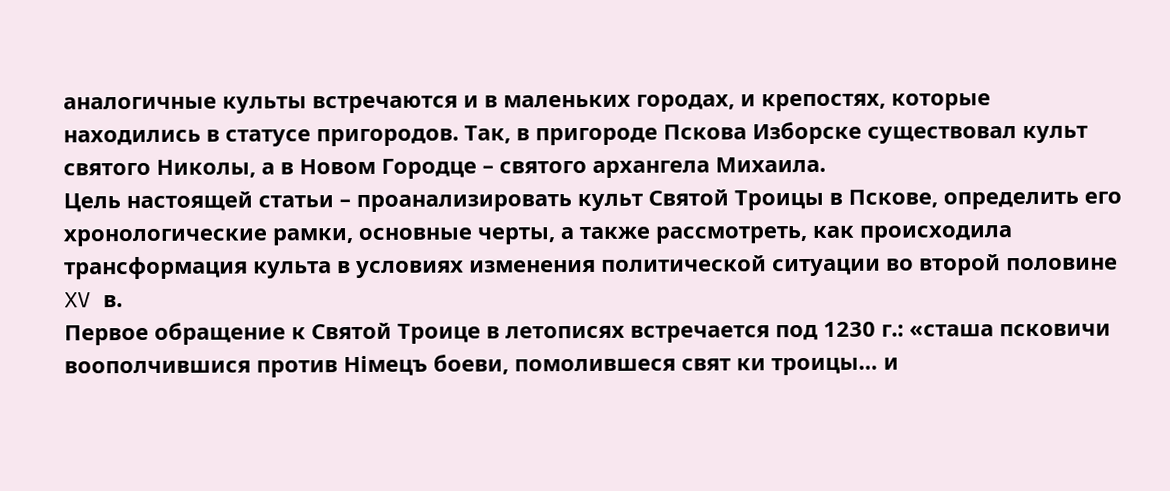аналогичные культы встречаются и в маленьких городах, и крепостях, которые находились в статусе пригородов. Так, в пригороде Пскова Изборске существовал культ святого Николы, а в Новом Городце – святого архангела Михаила.
Цель настоящей статьи – проанализировать культ Святой Троицы в Пскове, определить его хронологические рамки, основные черты, а также рассмотреть, как происходила трансформация культа в условиях изменения политической ситуации во второй половине XV в.
Первое обращение к Святой Троице в летописях встречается под 1230 г.: «сташа псковичи воополчившися против Нiмецъ боеви, помолившеся свят ки троицы… и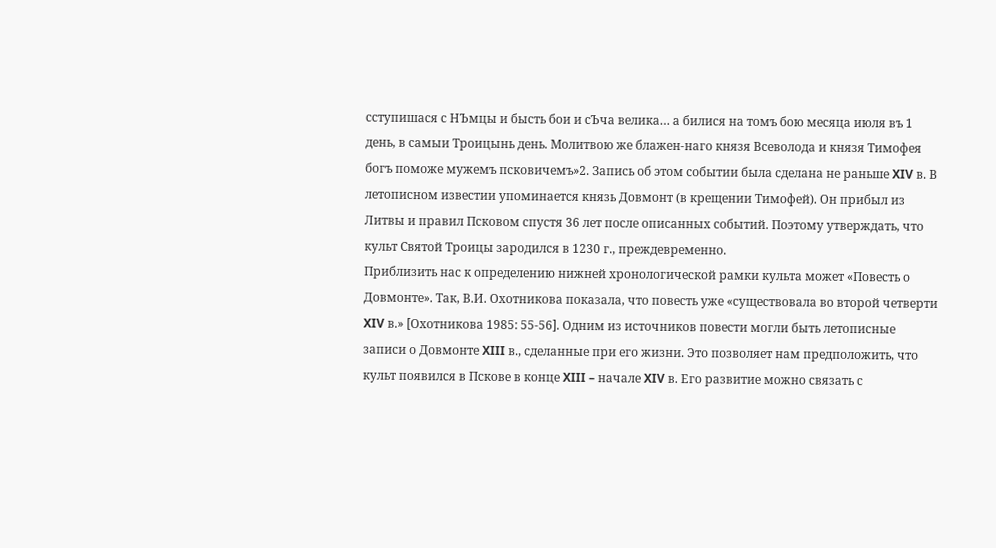сступишася с НЪмцы и бысть бои и сЪча велика… а билися на томъ бою месяца июля въ 1 день, в самыи Троицынь день. Молитвою же блажен-наго князя Всеволода и князя Тимофея богъ поможе мужемъ псковичемъ»2. Запись об этом событии была сделана не раньше XIV в. В летописном известии упоминается князь Довмонт (в крещении Тимофей). Он прибыл из
Литвы и правил Псковом спустя 36 лет после описанных событий. Поэтому утверждать, что культ Святой Троицы зародился в 1230 г., преждевременно.
Приблизить нас к определению нижней хронологической рамки культа может «Повесть о Довмонте». Так, В.И. Охотникова показала, что повесть уже «существовала во второй четверти XIV в.» [Охотникова 1985: 55-56]. Одним из источников повести могли быть летописные записи о Довмонте XIII в., сделанные при его жизни. Это позволяет нам предположить, что культ появился в Пскове в конце XIII – начале XIV в. Его развитие можно связать с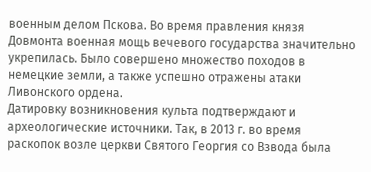военным делом Пскова. Во время правления князя Довмонта военная мощь вечевого государства значительно укрепилась. Было совершено множество походов в немецкие земли, а также успешно отражены атаки Ливонского ордена.
Датировку возникновения культа подтверждают и археологические источники. Так, в 2013 г. во время раскопок возле церкви Святого Георгия со Взвода была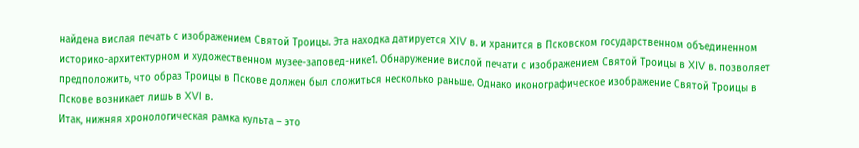найдена вислая печать с изображением Святой Троицы. Эта находка датируется XIV в. и хранится в Псковском государственном объединенном историко-архитектурном и художественном музее-заповед-нике1. Обнаружение вислой печати с изображением Святой Троицы в XIV в. позволяет предположить, что образ Троицы в Пскове должен был сложиться несколько раньше. Однако иконографическое изображение Святой Троицы в Пскове возникает лишь в XVI в.
Итак, нижняя хронологическая рамка культа – это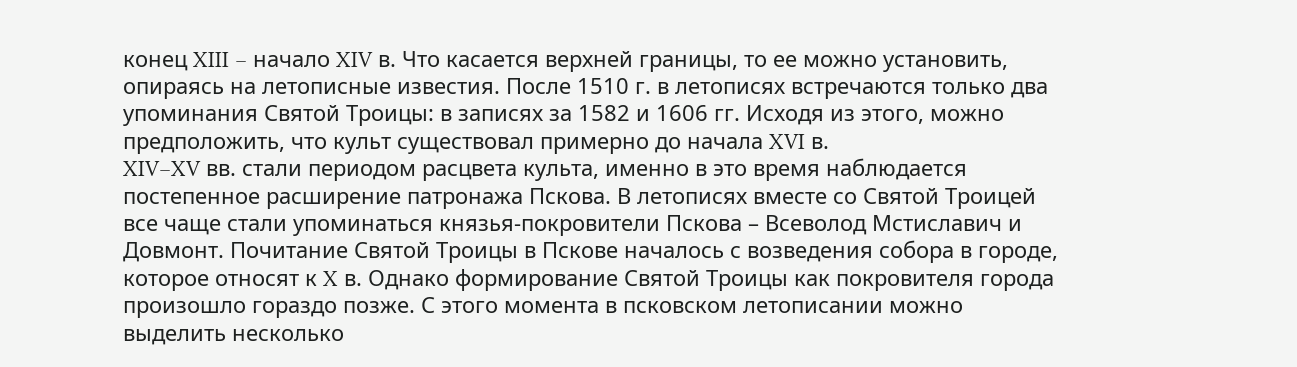конец XIII – начало XIV в. Что касается верхней границы, то ее можно установить, опираясь на летописные известия. После 1510 г. в летописях встречаются только два упоминания Святой Троицы: в записях за 1582 и 1606 гг. Исходя из этого, можно предположить, что культ существовал примерно до начала XVI в.
XIV–XV вв. стали периодом расцвета культа, именно в это время наблюдается постепенное расширение патронажа Пскова. В летописях вместе со Святой Троицей все чаще стали упоминаться князья-покровители Пскова – Всеволод Мстиславич и Довмонт. Почитание Святой Троицы в Пскове началось с возведения собора в городе, которое относят к X в. Однако формирование Святой Троицы как покровителя города произошло гораздо позже. С этого момента в псковском летописании можно выделить несколько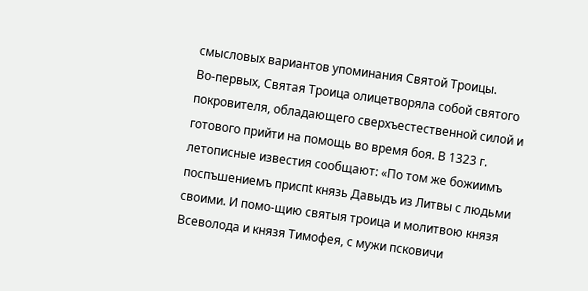смысловых вариантов упоминания Святой Троицы.
Во-первых, Святая Троица олицетворяла собой святого покровителя, обладающего сверхъестественной силой и готового прийти на помощь во время боя. В 1323 г. летописные известия сообщают: «По том же божиимъ поспъшениемъ приспt князь Давыдъ из Литвы с людьми своими. И помо-щию святыя троица и молитвою князя Всеволода и князя Тимофея, с мужи псковичи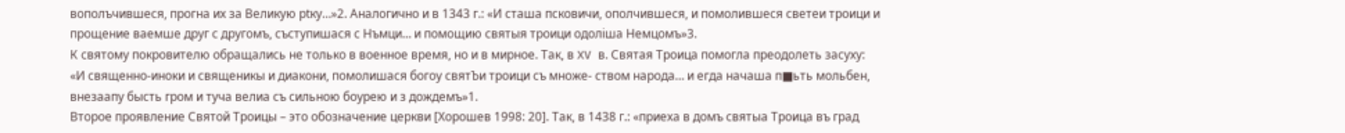вополъчившеся, прогна их за Великую рtку…»2. Аналогично и в 1343 г.: «И сташа псковичи, ополчившеся, и помолившеся светеи троици и прощение ваемше друг с другомъ, съступишася с Нъмци… и помощию святыя троици одолiша Немцомъ»3.
К святому покровителю обращались не только в военное время, но и в мирное. Так, в XV в. Святая Троица помогла преодолеть засуху: «И священно-иноки и священикы и диакони, помолишася богоу святЪи троици съ множе- ством народа… и егда начаша п■ьть мольбен, внезаапу бысть гром и туча велиа съ сильною боурею и з дождемъ»1.
Второе проявление Святой Троицы – это обозначение церкви [Хорошев 1998: 20]. Так, в 1438 г.: «приеха в домъ святыа Троица въ град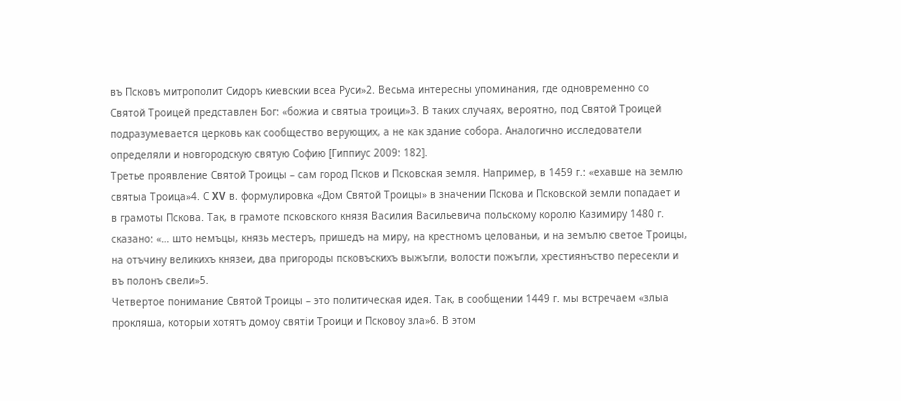въ Псковъ митрополит Сидоръ киевскии всеа Руси»2. Весьма интересны упоминания, где одновременно со Святой Троицей представлен Бог: «божиа и святыа троици»3. В таких случаях, вероятно, под Святой Троицей подразумевается церковь как сообщество верующих, а не как здание собора. Аналогично исследователи определяли и новгородскую святую Софию [Гиппиус 2009: 182].
Третье проявление Святой Троицы – сам город Псков и Псковская земля. Например, в 1459 г.: «ехавше на землю святыа Троица»4. С XV в. формулировка «Дом Святой Троицы» в значении Пскова и Псковской земли попадает и в грамоты Пскова. Так, в грамоте псковского князя Василия Васильевича польскому королю Казимиру 1480 г. сказано: «… што немъцы, князь местеръ, пришедъ на миру, на крестномъ целованьи, и на земълю светое Троицы, на отъчину великихъ князеи, два пригороды псковъскихъ выжъгли, волости пожъгли, хрестиянъство пересекли и въ полонъ свели»5.
Четвертое понимание Святой Троицы – это политическая идея. Так, в сообщении 1449 г. мы встречаем «злыа прокляша, которыи хотятъ домоу святiи Троици и Псковоу зла»6. В этом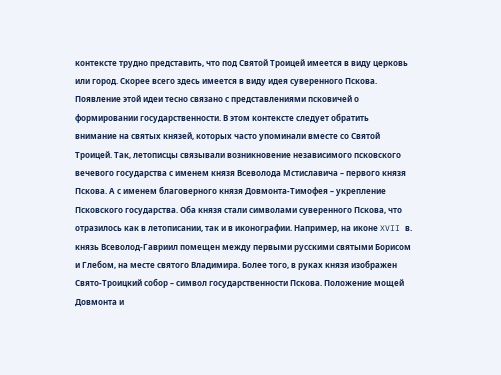контексте трудно представить, что под Святой Троицей имеется в виду церковь или город. Скорее всего здесь имеется в виду идея суверенного Пскова.
Появление этой идеи тесно связано с представлениями псковичей о формировании государственности. В этом контексте следует обратить внимание на святых князей, которых часто упоминали вместе со Святой Троицей. Так, летописцы связывали возникновение независимого псковского вечевого государства с именем князя Всеволода Мстиславича – первого князя Пскова. А с именем благоверного князя Довмонта-Тимофея – укрепление Псковского государства. Оба князя стали символами суверенного Пскова, что отразилось как в летописании, так и в иконографии. Например, на иконе XVII в. князь Всеволод-Гавриил помещен между первыми русскими святыми Борисом и Глебом, на месте святого Владимира. Более того, в руках князя изображен Свято-Троицкий собор – символ государственности Пскова. Положение мощей Довмонта и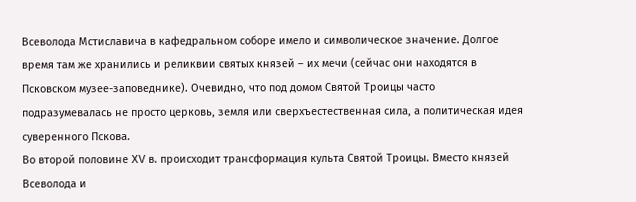Всеволода Мстиславича в кафедральном соборе имело и символическое значение. Долгое время там же хранились и реликвии святых князей – их мечи (сейчас они находятся в Псковском музее-заповеднике). Очевидно, что под домом Святой Троицы часто подразумевалась не просто церковь, земля или сверхъестественная сила, а политическая идея суверенного Пскова.
Во второй половине XV в. происходит трансформация культа Святой Троицы. Вместо князей Всеволода и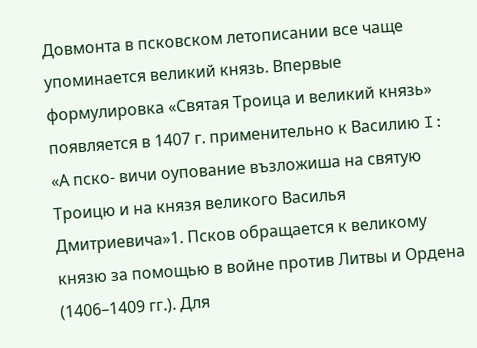Довмонта в псковском летописании все чаще упоминается великий князь. Впервые формулировка «Святая Троица и великий князь» появляется в 1407 г. применительно к Василию I: «А пско- вичи оупование възложиша на святую Троицю и на князя великого Василья Дмитриевича»1. Псков обращается к великому князю за помощью в войне против Литвы и Ордена (1406–1409 гг.). Для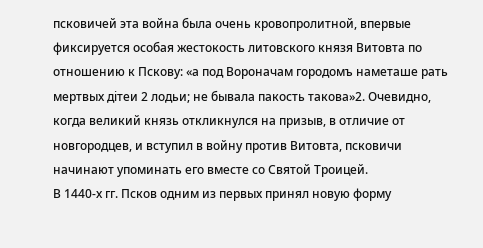псковичей эта война была очень кровопролитной, впервые фиксируется особая жестокость литовского князя Витовта по отношению к Пскову: «а под Вороначам городомъ наметаше рать мертвых дiтеи 2 лодьи; не бывала пакость такова»2. Очевидно, когда великий князь откликнулся на призыв, в отличие от новгородцев, и вступил в войну против Витовта, псковичи начинают упоминать его вместе со Святой Троицей.
В 1440-х гг. Псков одним из первых принял новую форму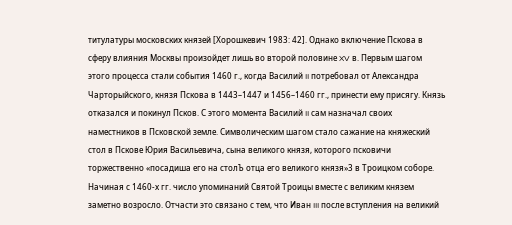титулатуры московских князей [Хорошкевич 1983: 42]. Однако включение Пскова в сферу влияния Москвы произойдет лишь во второй половине XV в. Первым шагом этого процесса стали события 1460 г., когда Василий II потребовал от Александра Чарторыйского, князя Пскова в 1443–1447 и 1456–1460 гг., принести ему присягу. Князь отказался и покинул Псков. С этого момента Василий II сам назначал своих наместников в Псковской земле. Символическим шагом стало сажание на княжеский стол в Пскове Юрия Васильевича, сына великого князя, которого псковичи торжественно «посадиша его на столЪ отца его великого князя»3 в Троицком соборе.
Начиная с 1460-х гг. число упоминаний Святой Троицы вместе с великим князем заметно возросло. Отчасти это связано с тем, что Иван III после вступления на великий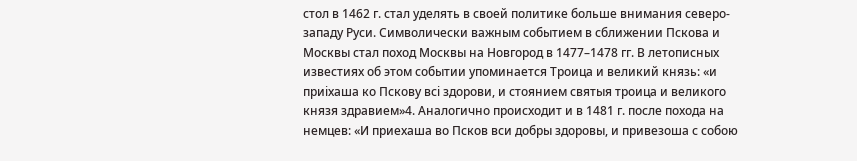стол в 1462 г. стал уделять в своей политике больше внимания северо-западу Руси. Символически важным событием в сближении Пскова и Москвы стал поход Москвы на Новгород в 1477–1478 гг. В летописных известиях об этом событии упоминается Троица и великий князь: «и приiхаша ко Пскову всi здорови, и стоянием святыя троица и великого князя здравием»4. Аналогично происходит и в 1481 г. после похода на немцев: «И приехаша во Псков вси добры здоровы, и привезоша с собою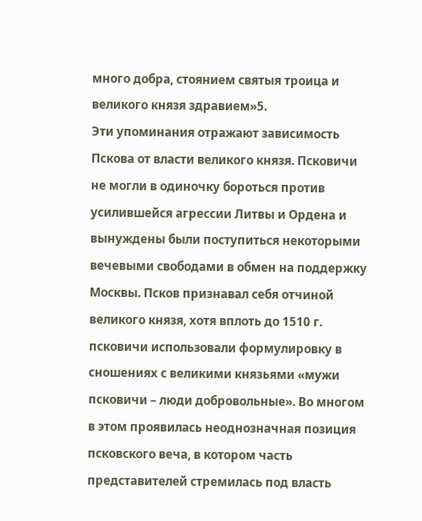много добра, стоянием святыя троица и великого князя здравием»5.
Эти упоминания отражают зависимость Пскова от власти великого князя. Псковичи не могли в одиночку бороться против усилившейся агрессии Литвы и Ордена и вынуждены были поступиться некоторыми вечевыми свободами в обмен на поддержку Москвы. Псков признавал себя отчиной великого князя, хотя вплоть до 1510 г. псковичи использовали формулировку в сношениях с великими князьями «мужи псковичи – люди добровольные». Во многом в этом проявилась неоднозначная позиция псковского веча, в котором часть представителей стремилась под власть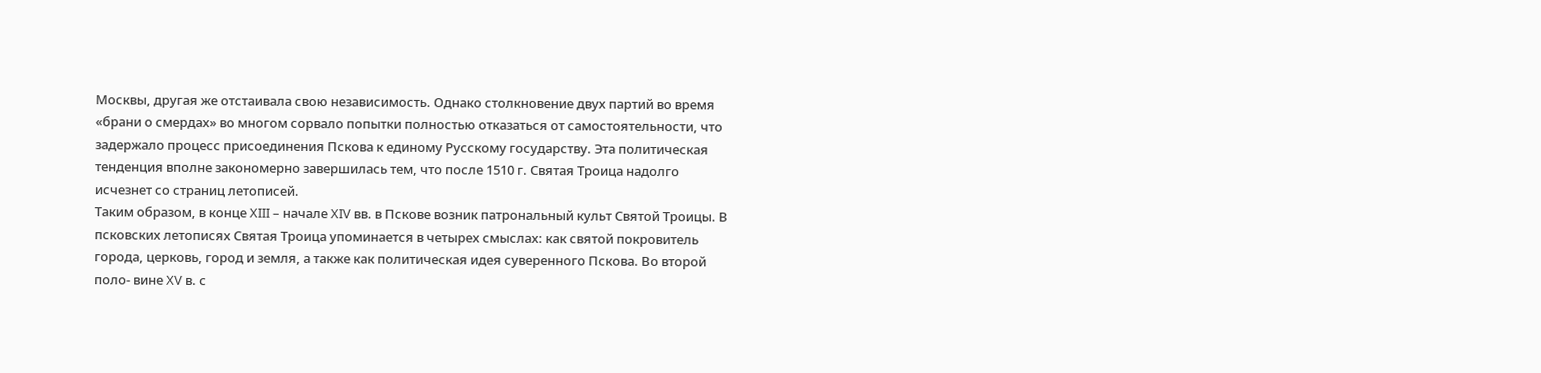Москвы, другая же отстаивала свою независимость. Однако столкновение двух партий во время «брани о смердах» во многом сорвало попытки полностью отказаться от самостоятельности, что задержало процесс присоединения Пскова к единому Русскому государству. Эта политическая тенденция вполне закономерно завершилась тем, что после 1510 г. Святая Троица надолго исчезнет со страниц летописей.
Таким образом, в конце XIII – начале XIV вв. в Пскове возник патрональный культ Святой Троицы. В псковских летописях Святая Троица упоминается в четырех смыслах: как святой покровитель города, церковь, город и земля, а также как политическая идея суверенного Пскова. Во второй поло- вине XV в. с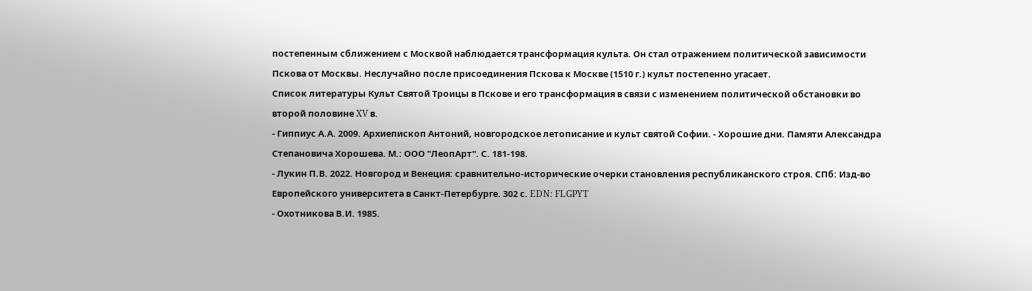постепенным сближением с Москвой наблюдается трансформация культа. Он стал отражением политической зависимости Пскова от Москвы. Неслучайно после присоединения Пскова к Москве (1510 г.) культ постепенно угасает.
Список литературы Культ Святой Троицы в Пскове и его трансформация в связи с изменением политической обстановки во второй половине XV в.
- Гиппиус А.А. 2009. Архиепископ Антоний, новгородское летописание и культ святой Софии. - Хорошие дни. Памяти Александра Степановича Хорошева. М.: ООО "ЛеопАрт". С. 181-198.
- Лукин П.В. 2022. Новгород и Венеция: сравнительно-исторические очерки становления республиканского строя. СПб: Изд-во Европейского университета в Санкт-Петербурге. 302 с. EDN: FLGPYT
- Охотникова В.И. 1985.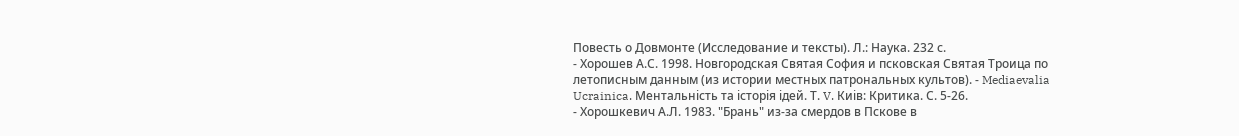Повесть о Довмонте (Исследование и тексты). Л.: Наука. 232 с.
- Хорошев А.С. 1998. Новгородская Святая София и псковская Святая Троица по летописным данным (из истории местных патрональных культов). - Mediaevalia Ucrainica. Ментальнiсть та iсторiя iдей. Т. V. Киiв: Критика. С. 5-26.
- Хорошкевич А.Л. 1983. "Брань" из-за смердов в Пскове в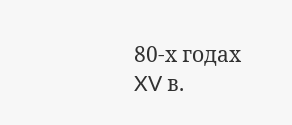80-х годах XV в.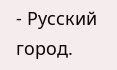- Русский город.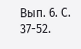Вып. 6. С. 37-52.